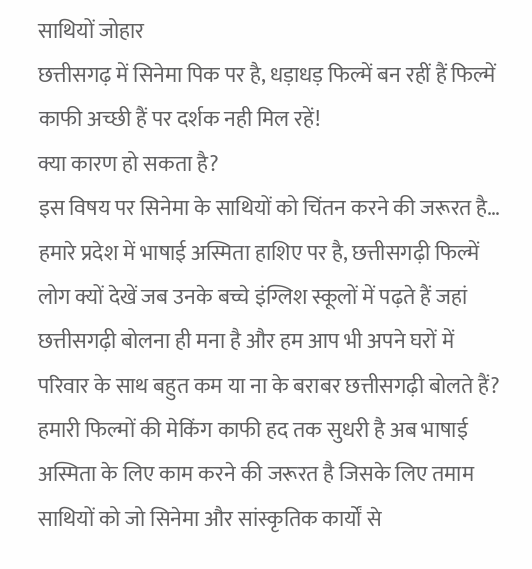साथियों जोहार
छत्तीसगढ़ में सिनेमा पिक पर है, धड़ाधड़ फिल्में बन रहीं हैं फिल्में काफी अच्छी हैं पर दर्शक नही मिल रहें!
क्या कारण हो सकता है?
इस विषय पर सिनेमा के साथियों को चिंतन करने की जरूरत है…
हमारे प्रदेश में भाषाई अस्मिता हाशिए पर है, छत्तीसगढ़ी फिल्में लोग क्यों देखें जब उनके बच्चे इंग्लिश स्कूलों में पढ़ते हैं जहां छत्तीसगढ़ी बोलना ही मना है और हम आप भी अपने घरों में परिवार के साथ बहुत कम या ना के बराबर छत्तीसगढ़ी बोलते हैं?
हमारी फिल्मों की मेकिंग काफी हद तक सुधरी है अब भाषाई अस्मिता के लिए काम करने की जरूरत है जिसके लिए तमाम साथियों को जो सिनेमा और सांस्कृतिक कार्यों से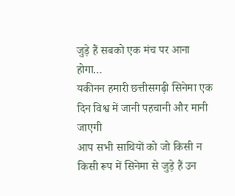जुड़े हैं सबको एक मंच पर आना होगा…
यकीनन हमारी छत्तीसगढ़ी सिनेमा एक दिन विश्व में जानी पहचानी और मानी जाएगी
आप सभी साथियों को जो किसी न किसी रूप में सिनेमा से जुड़े हैं उन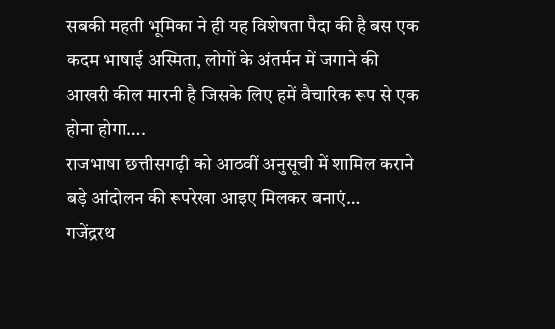सबकी महती भूमिका ने ही यह विशेषता पैदा की है बस एक कदम भाषाई अस्मिता, लोगों के अंतर्मन में जगाने की आखरी कील मारनी है जिसके लिए हमें वैचारिक रूप से एक होना होगा….
राजभाषा छत्तीसगढ़ी को आठवीं अनुसूची में शामिल कराने बड़े आंदोलन की रूपरेखा आइए मिलकर बनाएं…
गजेंद्ररथ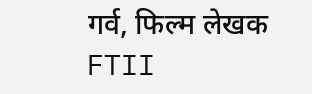गर्व, फिल्म लेखक FTII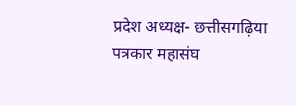प्रदेश अध्यक्ष- छत्तीसगढ़िया पत्रकार महासंघ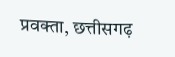प्रवक्ता, छत्तीसगढ़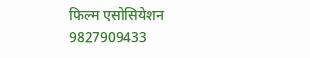फिल्म एसोसियेशन
9827909433